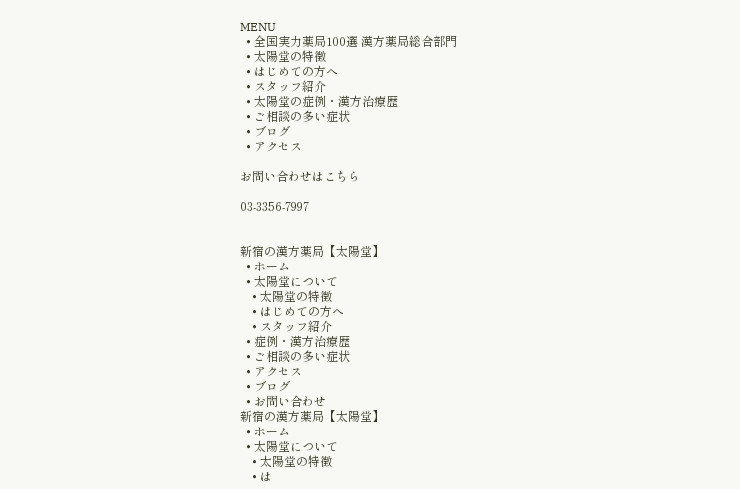MENU
  • 全国実力薬局100選 漢方薬局総合部門
  • 太陽堂の特徴
  • はじめての方へ
  • スタッフ紹介
  • 太陽堂の症例・漢方治療歴
  • ご相談の多い症状
  • ブログ
  • アクセス

お問い合わせはこちら

03-3356-7997


新宿の漢方薬局【太陽堂】
  • ホーム
  • 太陽堂について
    • 太陽堂の特徴
    • はじめての方へ
    • スタッフ紹介
  • 症例・漢方治療歴
  • ご相談の多い症状
  • アクセス
  • ブログ
  • お問い合わせ
新宿の漢方薬局【太陽堂】
  • ホーム
  • 太陽堂について
    • 太陽堂の特徴
    • は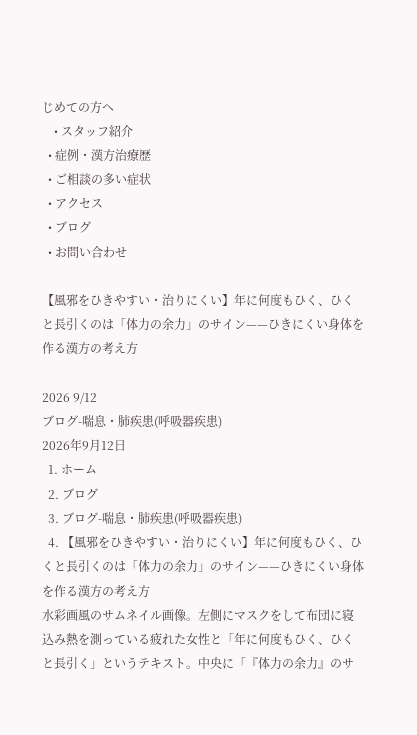じめての方へ
    • スタッフ紹介
  • 症例・漢方治療歴
  • ご相談の多い症状
  • アクセス
  • ブログ
  • お問い合わせ

【風邪をひきやすい・治りにくい】年に何度もひく、ひくと長引くのは「体力の余力」のサイン——ひきにくい身体を作る漢方の考え方

2026 9/12
ブログ-喘息・肺疾患(呼吸器疾患)
2026年9月12日
  1. ホーム
  2. ブログ
  3. ブログ-喘息・肺疾患(呼吸器疾患)
  4. 【風邪をひきやすい・治りにくい】年に何度もひく、ひくと長引くのは「体力の余力」のサイン——ひきにくい身体を作る漢方の考え方
水彩画風のサムネイル画像。左側にマスクをして布団に寝込み熱を測っている疲れた女性と「年に何度もひく、ひくと長引く」というテキスト。中央に「『体力の余力』のサ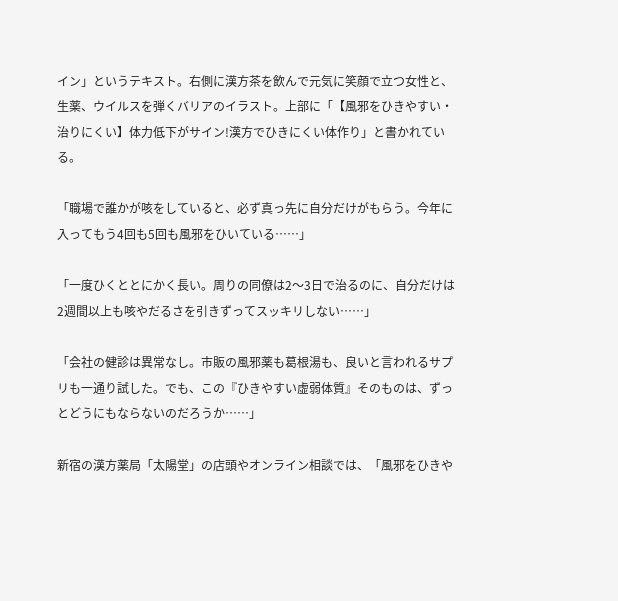イン」というテキスト。右側に漢方茶を飲んで元気に笑顔で立つ女性と、生薬、ウイルスを弾くバリアのイラスト。上部に「【風邪をひきやすい・治りにくい】体力低下がサイン!漢方でひきにくい体作り」と書かれている。

「職場で誰かが咳をしていると、必ず真っ先に自分だけがもらう。今年に入ってもう4回も5回も風邪をひいている……」

「一度ひくととにかく長い。周りの同僚は2〜3日で治るのに、自分だけは2週間以上も咳やだるさを引きずってスッキリしない……」

「会社の健診は異常なし。市販の風邪薬も葛根湯も、良いと言われるサプリも一通り試した。でも、この『ひきやすい虚弱体質』そのものは、ずっとどうにもならないのだろうか……」

新宿の漢方薬局「太陽堂」の店頭やオンライン相談では、「風邪をひきや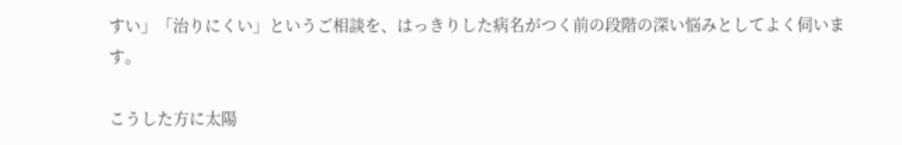すい」「治りにくい」というご相談を、はっきりした病名がつく前の段階の深い悩みとしてよく伺います。

こうした方に太陽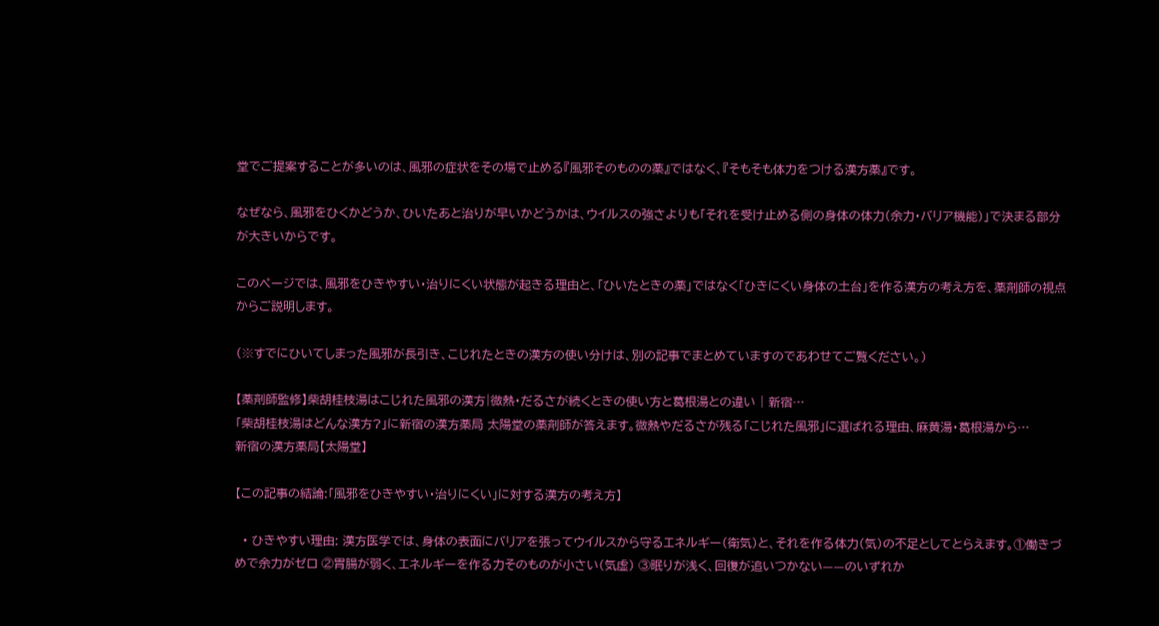堂でご提案することが多いのは、風邪の症状をその場で止める『風邪そのものの薬』ではなく、『そもそも体力をつける漢方薬』です。

なぜなら、風邪をひくかどうか、ひいたあと治りが早いかどうかは、ウイルスの強さよりも「それを受け止める側の身体の体力(余力・バリア機能)」で決まる部分が大きいからです。

このページでは、風邪をひきやすい・治りにくい状態が起きる理由と、「ひいたときの薬」ではなく「ひきにくい身体の土台」を作る漢方の考え方を、薬剤師の視点からご説明します。

(※すでにひいてしまった風邪が長引き、こじれたときの漢方の使い分けは、別の記事でまとめていますのであわせてご覧ください。)

【薬剤師監修】柴胡桂枝湯はこじれた風邪の漢方|微熱・だるさが続くときの使い方と葛根湯との違い | 新宿…
「柴胡桂枝湯はどんな漢方?」に新宿の漢方薬局 太陽堂の薬剤師が答えます。微熱やだるさが残る「こじれた風邪」に選ばれる理由、麻黄湯・葛根湯から…
新宿の漢方薬局【太陽堂】

【この記事の結論:「風邪をひきやすい・治りにくい」に対する漢方の考え方】

  • ひきやすい理由: 漢方医学では、身体の表面にバリアを張ってウイルスから守るエネルギー(衛気)と、それを作る体力(気)の不足としてとらえます。①働きづめで余力がゼロ ②胃腸が弱く、エネルギーを作る力そのものが小さい(気虚) ③眠りが浅く、回復が追いつかない——のいずれか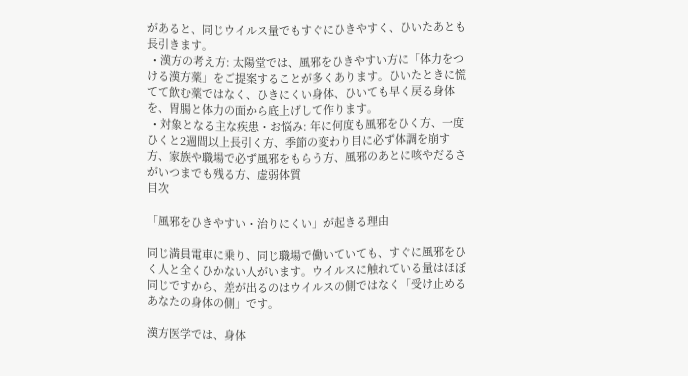があると、同じウイルス量でもすぐにひきやすく、ひいたあとも長引きます。
  • 漢方の考え方: 太陽堂では、風邪をひきやすい方に「体力をつける漢方薬」をご提案することが多くあります。ひいたときに慌てて飲む薬ではなく、ひきにくい身体、ひいても早く戻る身体を、胃腸と体力の面から底上げして作ります。
  • 対象となる主な疾患・お悩み: 年に何度も風邪をひく方、一度ひくと2週間以上長引く方、季節の変わり目に必ず体調を崩す方、家族や職場で必ず風邪をもらう方、風邪のあとに咳やだるさがいつまでも残る方、虚弱体質
目次

「風邪をひきやすい・治りにくい」が起きる理由

同じ満員電車に乗り、同じ職場で働いていても、すぐに風邪をひく人と全くひかない人がいます。ウイルスに触れている量はほぼ同じですから、差が出るのはウイルスの側ではなく「受け止めるあなたの身体の側」です。

漢方医学では、身体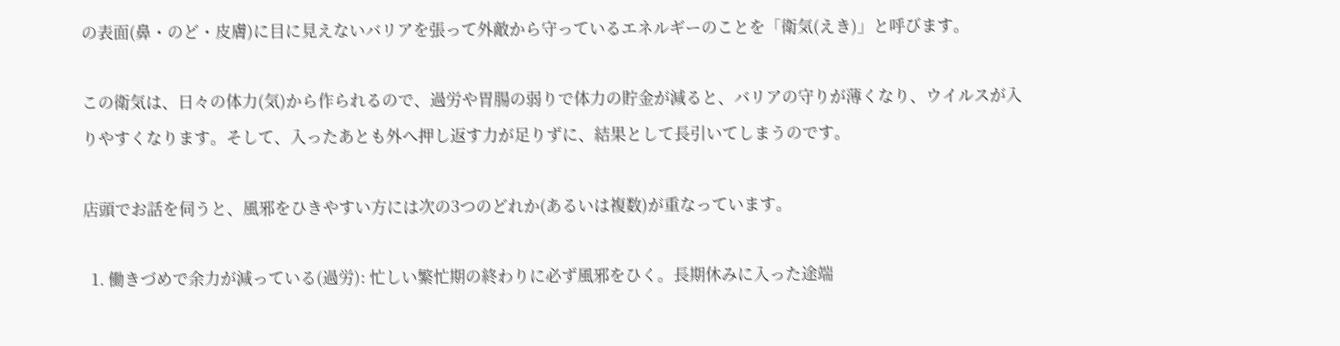の表面(鼻・のど・皮膚)に目に見えないバリアを張って外敵から守っているエネルギーのことを「衛気(えき)」と呼びます。

この衛気は、日々の体力(気)から作られるので、過労や胃腸の弱りで体力の貯金が減ると、バリアの守りが薄くなり、ウイルスが入りやすくなります。そして、入ったあとも外へ押し返す力が足りずに、結果として長引いてしまうのです。

店頭でお話を伺うと、風邪をひきやすい方には次の3つのどれか(あるいは複数)が重なっています。

  1. 働きづめで余力が減っている(過労): 忙しい繁忙期の終わりに必ず風邪をひく。長期休みに入った途端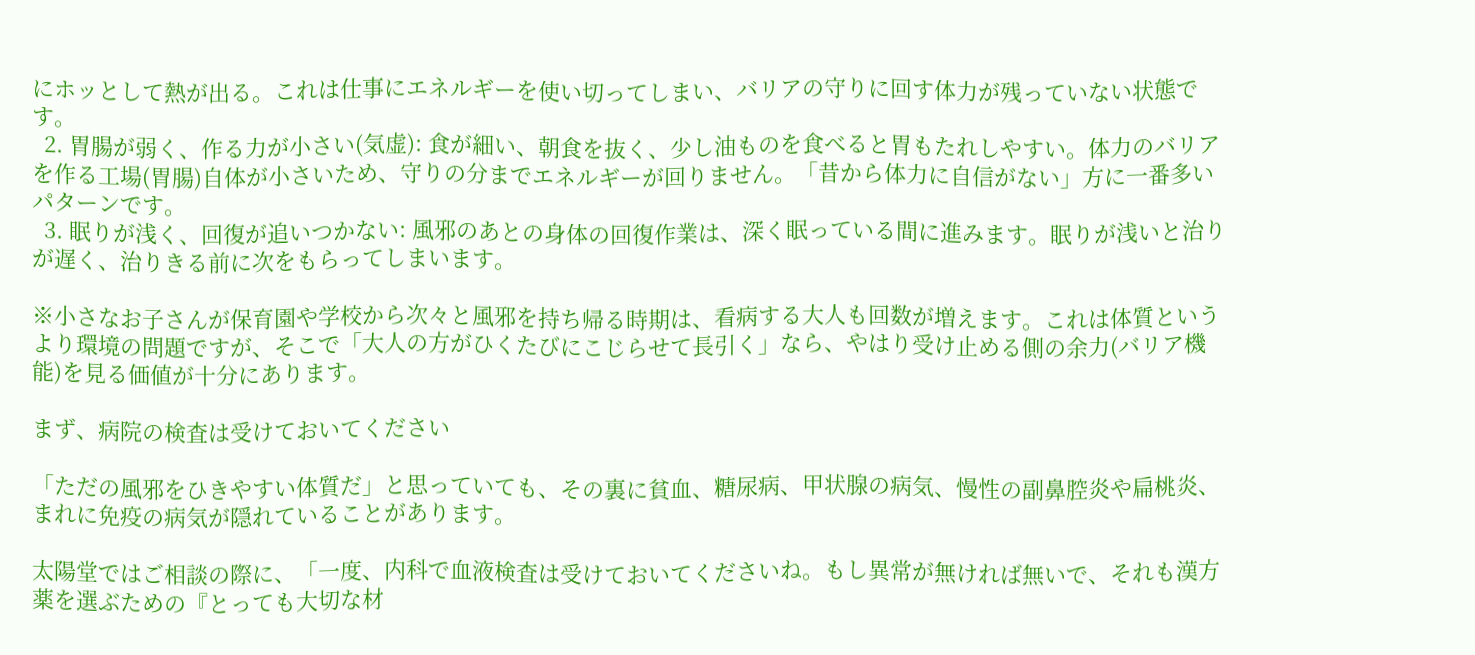にホッとして熱が出る。これは仕事にエネルギーを使い切ってしまい、バリアの守りに回す体力が残っていない状態です。
  2. 胃腸が弱く、作る力が小さい(気虚): 食が細い、朝食を抜く、少し油ものを食べると胃もたれしやすい。体力のバリアを作る工場(胃腸)自体が小さいため、守りの分までエネルギーが回りません。「昔から体力に自信がない」方に一番多いパターンです。
  3. 眠りが浅く、回復が追いつかない: 風邪のあとの身体の回復作業は、深く眠っている間に進みます。眠りが浅いと治りが遅く、治りきる前に次をもらってしまいます。

※小さなお子さんが保育園や学校から次々と風邪を持ち帰る時期は、看病する大人も回数が増えます。これは体質というより環境の問題ですが、そこで「大人の方がひくたびにこじらせて長引く」なら、やはり受け止める側の余力(バリア機能)を見る価値が十分にあります。

まず、病院の検査は受けておいてください

「ただの風邪をひきやすい体質だ」と思っていても、その裏に貧血、糖尿病、甲状腺の病気、慢性の副鼻腔炎や扁桃炎、まれに免疫の病気が隠れていることがあります。

太陽堂ではご相談の際に、「一度、内科で血液検査は受けておいてくださいね。もし異常が無ければ無いで、それも漢方薬を選ぶための『とっても大切な材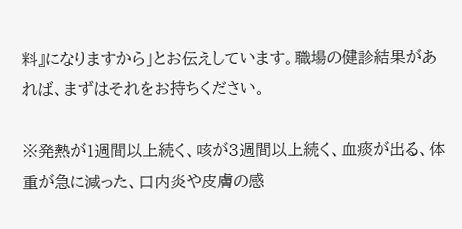料』になりますから」とお伝えしています。職場の健診結果があれば、まずはそれをお持ちください。

※発熱が1週間以上続く、咳が3週間以上続く、血痰が出る、体重が急に減った、口内炎や皮膚の感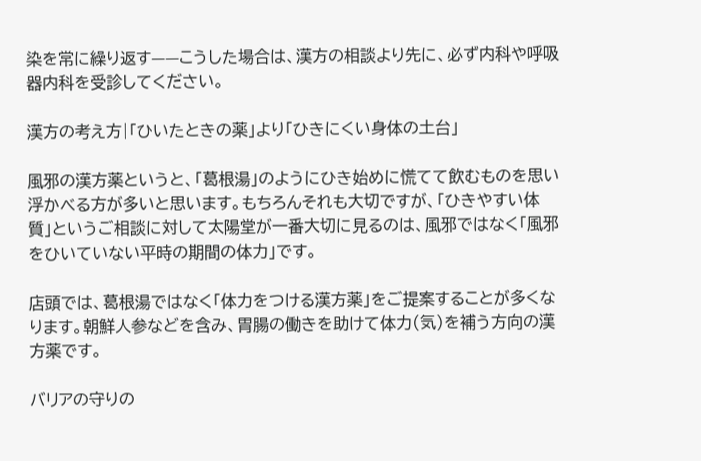染を常に繰り返す——こうした場合は、漢方の相談より先に、必ず内科や呼吸器内科を受診してください。

漢方の考え方|「ひいたときの薬」より「ひきにくい身体の土台」

風邪の漢方薬というと、「葛根湯」のようにひき始めに慌てて飲むものを思い浮かべる方が多いと思います。もちろんそれも大切ですが、「ひきやすい体質」というご相談に対して太陽堂が一番大切に見るのは、風邪ではなく「風邪をひいていない平時の期間の体力」です。

店頭では、葛根湯ではなく「体力をつける漢方薬」をご提案することが多くなります。朝鮮人参などを含み、胃腸の働きを助けて体力(気)を補う方向の漢方薬です。

バリアの守りの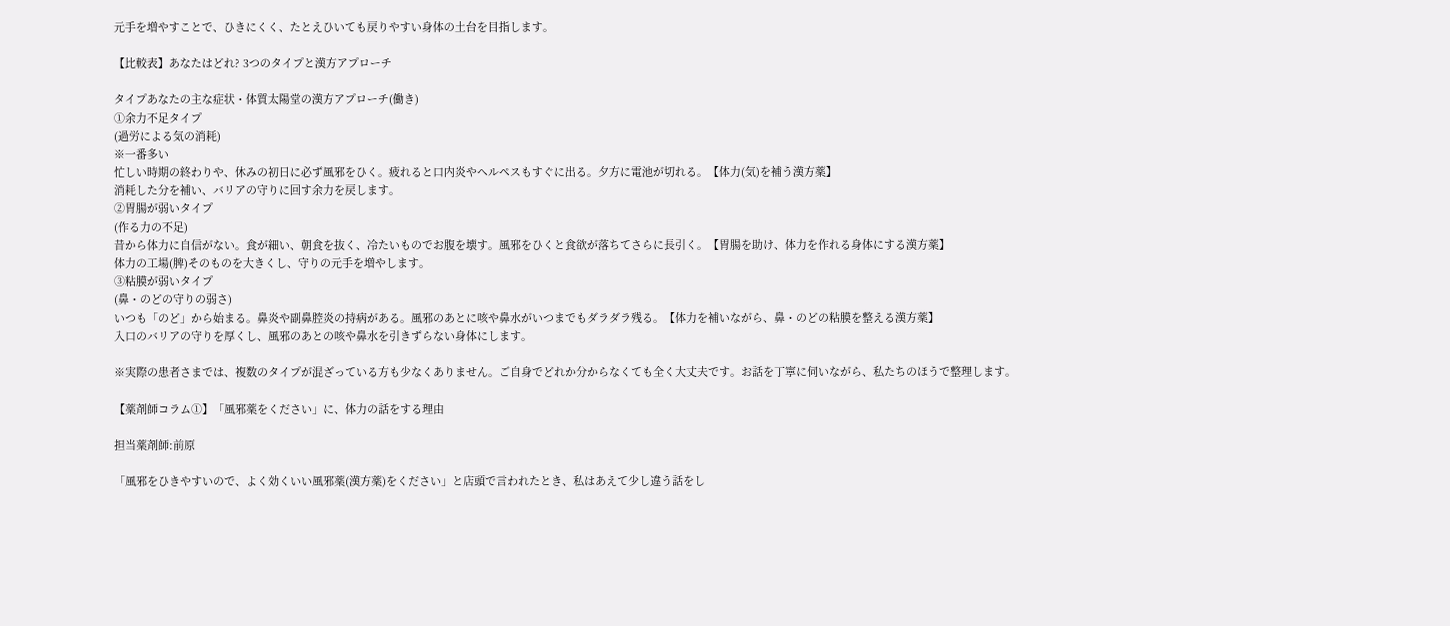元手を増やすことで、ひきにくく、たとえひいても戻りやすい身体の土台を目指します。

【比較表】あなたはどれ? 3つのタイプと漢方アプローチ

タイプあなたの主な症状・体質太陽堂の漢方アプローチ(働き)
①余力不足タイプ
(過労による気の消耗)
※一番多い
忙しい時期の終わりや、休みの初日に必ず風邪をひく。疲れると口内炎やヘルペスもすぐに出る。夕方に電池が切れる。【体力(気)を補う漢方薬】
消耗した分を補い、バリアの守りに回す余力を戻します。
②胃腸が弱いタイプ
(作る力の不足)
昔から体力に自信がない。食が細い、朝食を抜く、冷たいものでお腹を壊す。風邪をひくと食欲が落ちてさらに長引く。【胃腸を助け、体力を作れる身体にする漢方薬】
体力の工場(脾)そのものを大きくし、守りの元手を増やします。
③粘膜が弱いタイプ
(鼻・のどの守りの弱さ)
いつも「のど」から始まる。鼻炎や副鼻腔炎の持病がある。風邪のあとに咳や鼻水がいつまでもダラダラ残る。【体力を補いながら、鼻・のどの粘膜を整える漢方薬】
入口のバリアの守りを厚くし、風邪のあとの咳や鼻水を引きずらない身体にします。

※実際の患者さまでは、複数のタイプが混ざっている方も少なくありません。ご自身でどれか分からなくても全く大丈夫です。お話を丁寧に伺いながら、私たちのほうで整理します。

【薬剤師コラム①】「風邪薬をください」に、体力の話をする理由

担当薬剤師:前原

「風邪をひきやすいので、よく効くいい風邪薬(漢方薬)をください」と店頭で言われたとき、私はあえて少し違う話をし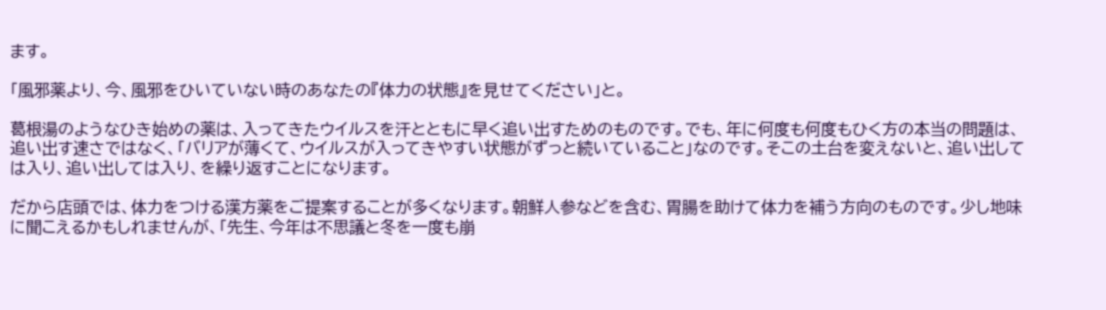ます。

「風邪薬より、今、風邪をひいていない時のあなたの『体力の状態』を見せてください」と。

葛根湯のようなひき始めの薬は、入ってきたウイルスを汗とともに早く追い出すためのものです。でも、年に何度も何度もひく方の本当の問題は、追い出す速さではなく、「バリアが薄くて、ウイルスが入ってきやすい状態がずっと続いていること」なのです。そこの土台を変えないと、追い出しては入り、追い出しては入り、を繰り返すことになります。

だから店頭では、体力をつける漢方薬をご提案することが多くなります。朝鮮人参などを含む、胃腸を助けて体力を補う方向のものです。少し地味に聞こえるかもしれませんが、「先生、今年は不思議と冬を一度も崩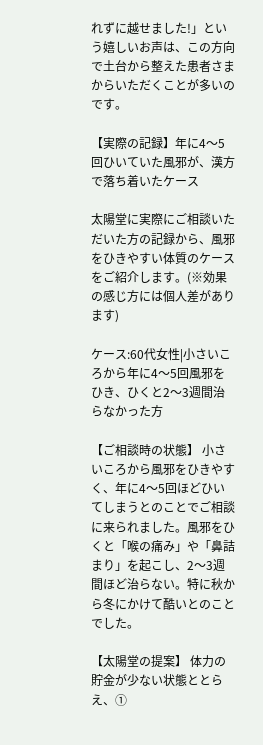れずに越せました!」という嬉しいお声は、この方向で土台から整えた患者さまからいただくことが多いのです。

【実際の記録】年に4〜5回ひいていた風邪が、漢方で落ち着いたケース

太陽堂に実際にご相談いただいた方の記録から、風邪をひきやすい体質のケースをご紹介します。(※効果の感じ方には個人差があります)

ケース:60代女性|小さいころから年に4〜5回風邪をひき、ひくと2〜3週間治らなかった方

【ご相談時の状態】 小さいころから風邪をひきやすく、年に4〜5回ほどひいてしまうとのことでご相談に来られました。風邪をひくと「喉の痛み」や「鼻詰まり」を起こし、2〜3週間ほど治らない。特に秋から冬にかけて酷いとのことでした。

【太陽堂の提案】 体力の貯金が少ない状態ととらえ、①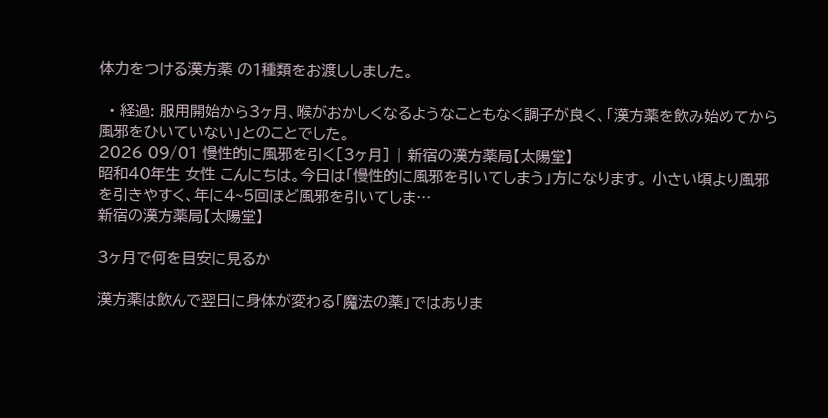体力をつける漢方薬 の1種類をお渡ししました。

  • 経過: 服用開始から3ヶ月、喉がおかしくなるようなこともなく調子が良く、「漢方薬を飲み始めてから風邪をひいていない」とのことでした。
2026 09/01 慢性的に風邪を引く[3ヶ月] | 新宿の漢方薬局【太陽堂】
昭和40年生 女性 こんにちは。今日は「慢性的に風邪を引いてしまう」方になります。 小さい頃より風邪を引きやすく、年に4~5回ほど風邪を引いてしま…
新宿の漢方薬局【太陽堂】

3ヶ月で何を目安に見るか

漢方薬は飲んで翌日に身体が変わる「魔法の薬」ではありま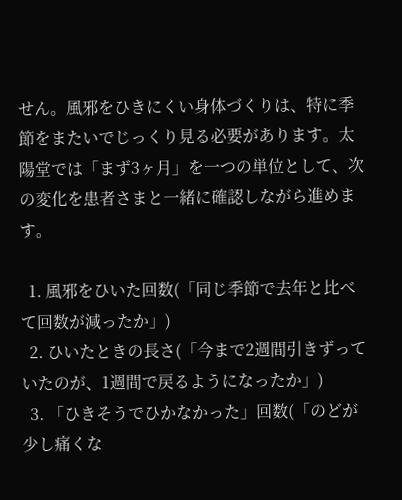せん。風邪をひきにくい身体づくりは、特に季節をまたいでじっくり見る必要があります。太陽堂では「まず3ヶ月」を一つの単位として、次の変化を患者さまと一緒に確認しながら進めます。

  1. 風邪をひいた回数(「同じ季節で去年と比べて回数が減ったか」)
  2. ひいたときの長さ(「今まで2週間引きずっていたのが、1週間で戻るようになったか」)
  3. 「ひきそうでひかなかった」回数(「のどが少し痛くな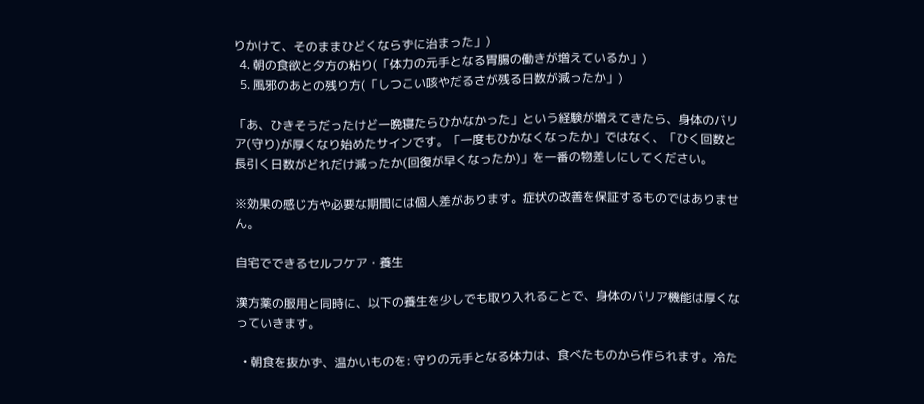りかけて、そのままひどくならずに治まった」)
  4. 朝の食欲と夕方の粘り(「体力の元手となる胃腸の働きが増えているか」)
  5. 風邪のあとの残り方(「しつこい咳やだるさが残る日数が減ったか」)

「あ、ひきそうだったけど一晩寝たらひかなかった」という経験が増えてきたら、身体のバリア(守り)が厚くなり始めたサインです。「一度もひかなくなったか」ではなく、「ひく回数と長引く日数がどれだけ減ったか(回復が早くなったか)」を一番の物差しにしてください。

※効果の感じ方や必要な期間には個人差があります。症状の改善を保証するものではありません。

自宅でできるセルフケア・養生

漢方薬の服用と同時に、以下の養生を少しでも取り入れることで、身体のバリア機能は厚くなっていきます。

  • 朝食を抜かず、温かいものを: 守りの元手となる体力は、食べたものから作られます。冷た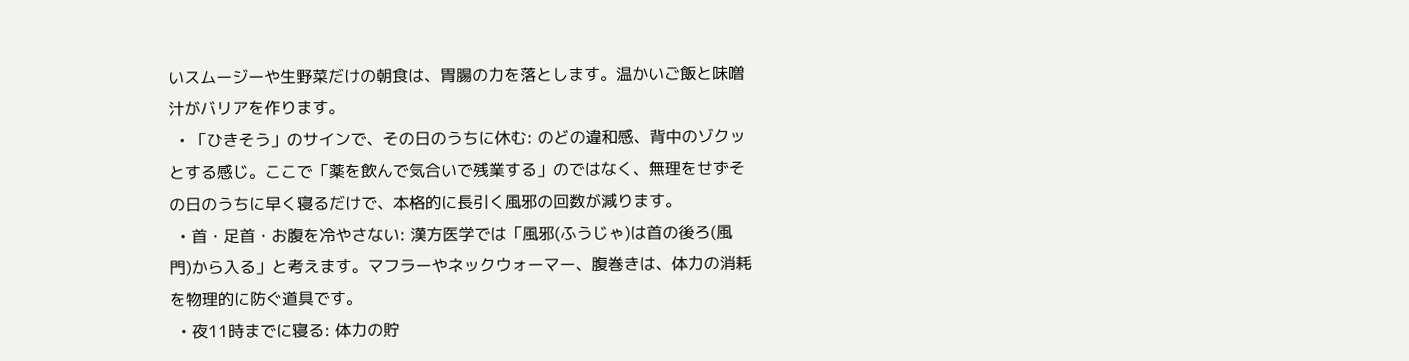いスムージーや生野菜だけの朝食は、胃腸の力を落とします。温かいご飯と味噌汁がバリアを作ります。
  • 「ひきそう」のサインで、その日のうちに休む: のどの違和感、背中のゾクッとする感じ。ここで「薬を飲んで気合いで残業する」のではなく、無理をせずその日のうちに早く寝るだけで、本格的に長引く風邪の回数が減ります。
  • 首・足首・お腹を冷やさない: 漢方医学では「風邪(ふうじゃ)は首の後ろ(風門)から入る」と考えます。マフラーやネックウォーマー、腹巻きは、体力の消耗を物理的に防ぐ道具です。
  • 夜11時までに寝る: 体力の貯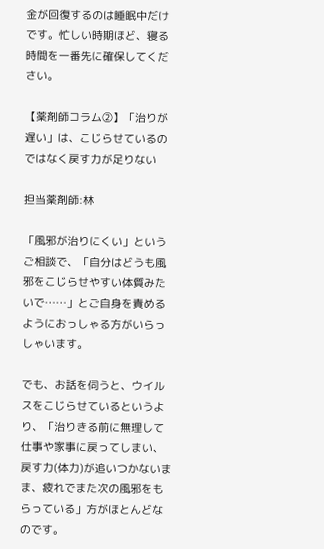金が回復するのは睡眠中だけです。忙しい時期ほど、寝る時間を一番先に確保してください。

【薬剤師コラム②】「治りが遅い」は、こじらせているのではなく戻す力が足りない

担当薬剤師:林

「風邪が治りにくい」というご相談で、「自分はどうも風邪をこじらせやすい体質みたいで……」とご自身を責めるようにおっしゃる方がいらっしゃいます。

でも、お話を伺うと、ウイルスをこじらせているというより、「治りきる前に無理して仕事や家事に戻ってしまい、戻す力(体力)が追いつかないまま、疲れでまた次の風邪をもらっている」方がほとんどなのです。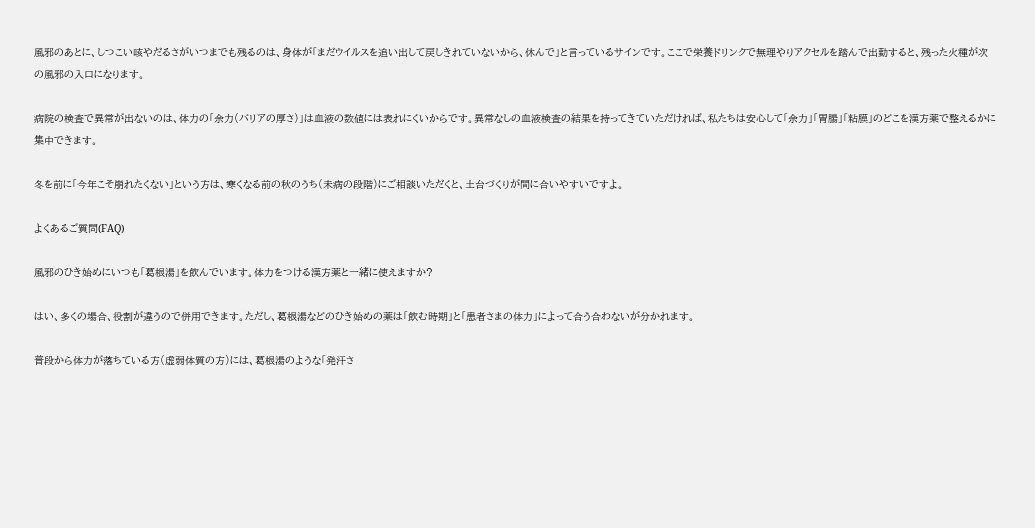風邪のあとに、しつこい咳やだるさがいつまでも残るのは、身体が「まだウイルスを追い出して戻しきれていないから、休んで」と言っているサインです。ここで栄養ドリンクで無理やりアクセルを踏んで出勤すると、残った火種が次の風邪の入口になります。

病院の検査で異常が出ないのは、体力の「余力(バリアの厚さ)」は血液の数値には表れにくいからです。異常なしの血液検査の結果を持ってきていただければ、私たちは安心して「余力」「胃腸」「粘膜」のどこを漢方薬で整えるかに集中できます。

冬を前に「今年こそ崩れたくない」という方は、寒くなる前の秋のうち(未病の段階)にご相談いただくと、土台づくりが間に合いやすいですよ。

よくあるご質問(FAQ)

風邪のひき始めにいつも「葛根湯」を飲んでいます。体力をつける漢方薬と一緒に使えますか?

はい、多くの場合、役割が違うので併用できます。ただし、葛根湯などのひき始めの薬は「飲む時期」と「患者さまの体力」によって合う合わないが分かれます。

普段から体力が落ちている方(虚弱体質の方)には、葛根湯のような「発汗さ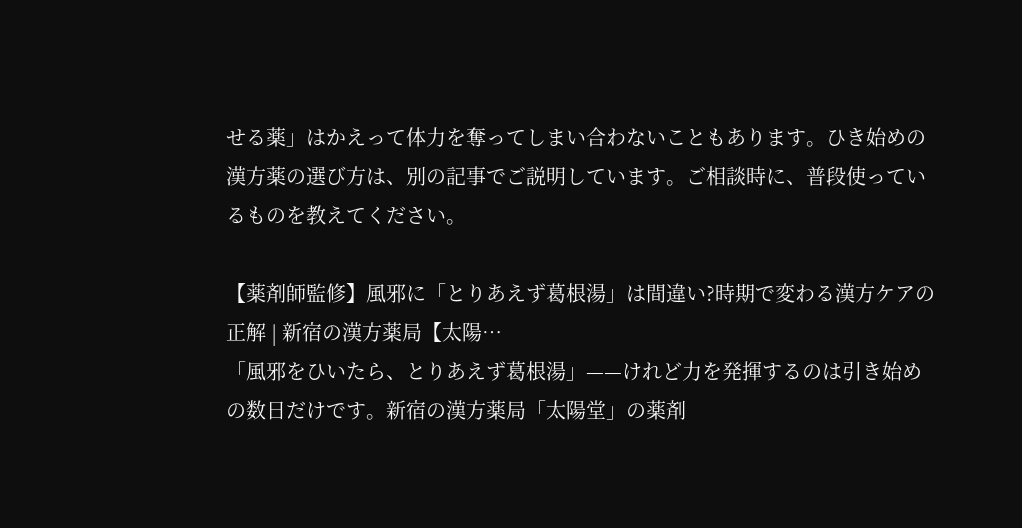せる薬」はかえって体力を奪ってしまい合わないこともあります。ひき始めの漢方薬の選び方は、別の記事でご説明しています。ご相談時に、普段使っているものを教えてください。

【薬剤師監修】風邪に「とりあえず葛根湯」は間違い?時期で変わる漢方ケアの正解 | 新宿の漢方薬局【太陽…
「風邪をひいたら、とりあえず葛根湯」——けれど力を発揮するのは引き始めの数日だけです。新宿の漢方薬局「太陽堂」の薬剤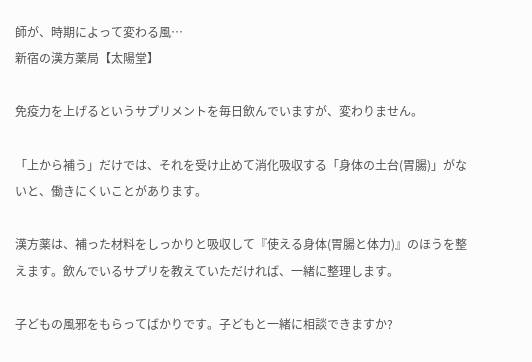師が、時期によって変わる風…
新宿の漢方薬局【太陽堂】

免疫力を上げるというサプリメントを毎日飲んでいますが、変わりません。

「上から補う」だけでは、それを受け止めて消化吸収する「身体の土台(胃腸)」がないと、働きにくいことがあります。

漢方薬は、補った材料をしっかりと吸収して『使える身体(胃腸と体力)』のほうを整えます。飲んでいるサプリを教えていただければ、一緒に整理します。

子どもの風邪をもらってばかりです。子どもと一緒に相談できますか?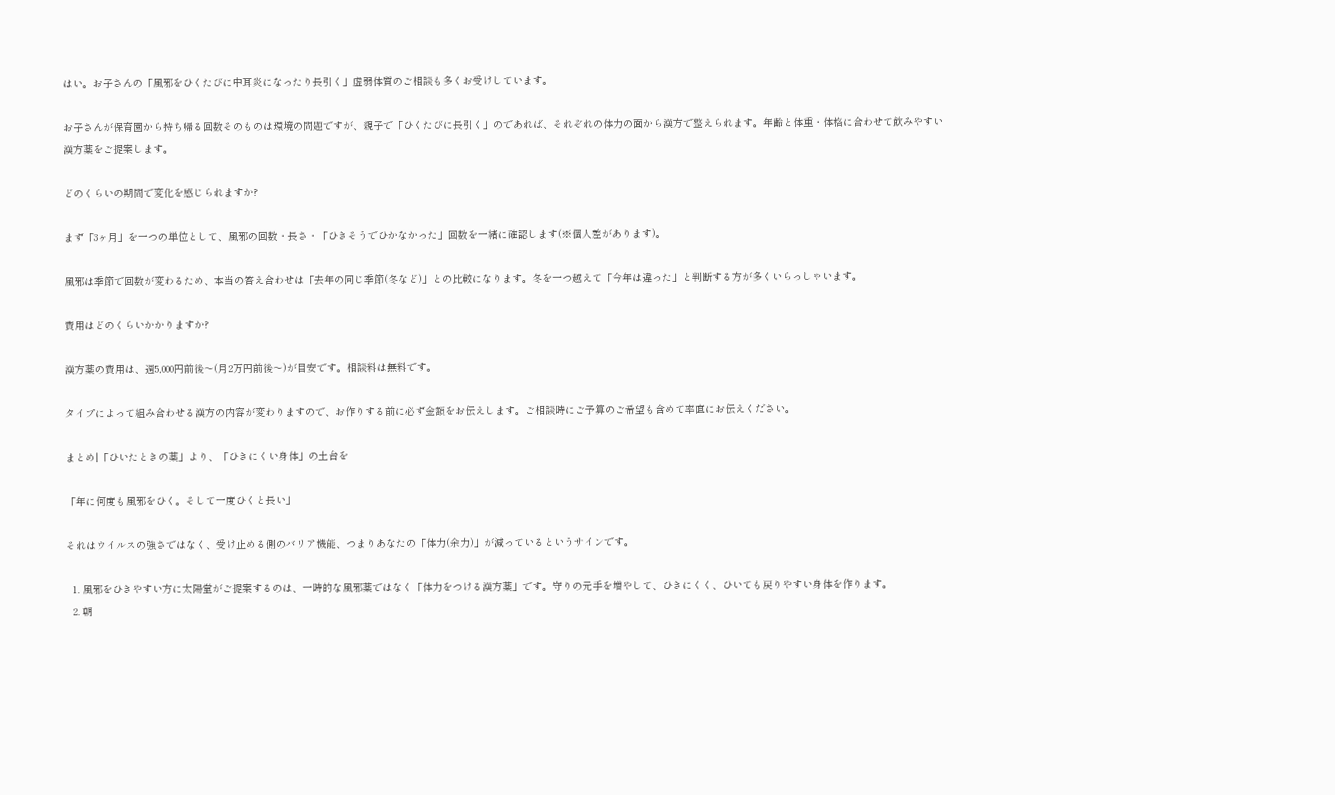はい。お子さんの「風邪をひくたびに中耳炎になったり長引く」虚弱体質のご相談も多くお受けしています。

お子さんが保育園から持ち帰る回数そのものは環境の問題ですが、親子で「ひくたびに長引く」のであれば、それぞれの体力の面から漢方で整えられます。年齢と体重・体格に合わせて飲みやすい漢方薬をご提案します。

どのくらいの期間で変化を感じられますか?

まず「3ヶ月」を一つの単位として、風邪の回数・長さ・「ひきそうでひかなかった」回数を一緒に確認します(※個人差があります)。

風邪は季節で回数が変わるため、本当の答え合わせは「去年の同じ季節(冬など)」との比較になります。冬を一つ越えて「今年は違った」と判断する方が多くいらっしゃいます。

費用はどのくらいかかりますか?

漢方薬の費用は、週5,000円前後〜(月2万円前後〜)が目安です。相談料は無料です。

タイプによって組み合わせる漢方の内容が変わりますので、お作りする前に必ず金額をお伝えします。ご相談時にご予算のご希望も含めて率直にお伝えください。

まとめ|「ひいたときの薬」より、「ひきにくい身体」の土台を

「年に何度も風邪をひく。そして一度ひくと長い」

それはウイルスの強さではなく、受け止める側のバリア機能、つまりあなたの「体力(余力)」が減っているというサインです。

  1. 風邪をひきやすい方に太陽堂がご提案するのは、一時的な風邪薬ではなく「体力をつける漢方薬」です。守りの元手を増やして、ひきにくく、ひいても戻りやすい身体を作ります。
  2. 朝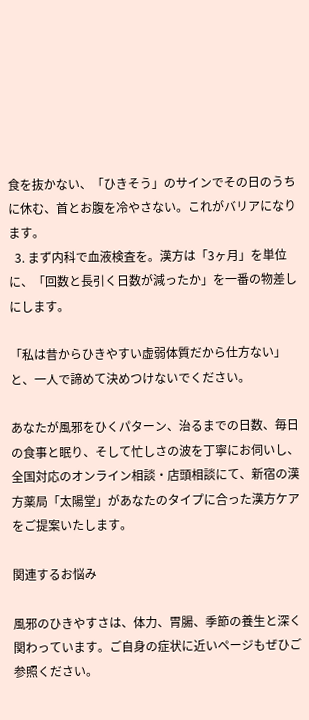食を抜かない、「ひきそう」のサインでその日のうちに休む、首とお腹を冷やさない。これがバリアになります。
  3. まず内科で血液検査を。漢方は「3ヶ月」を単位に、「回数と長引く日数が減ったか」を一番の物差しにします。

「私は昔からひきやすい虚弱体質だから仕方ない」と、一人で諦めて決めつけないでください。

あなたが風邪をひくパターン、治るまでの日数、毎日の食事と眠り、そして忙しさの波を丁寧にお伺いし、全国対応のオンライン相談・店頭相談にて、新宿の漢方薬局「太陽堂」があなたのタイプに合った漢方ケアをご提案いたします。

関連するお悩み

風邪のひきやすさは、体力、胃腸、季節の養生と深く関わっています。ご自身の症状に近いページもぜひご参照ください。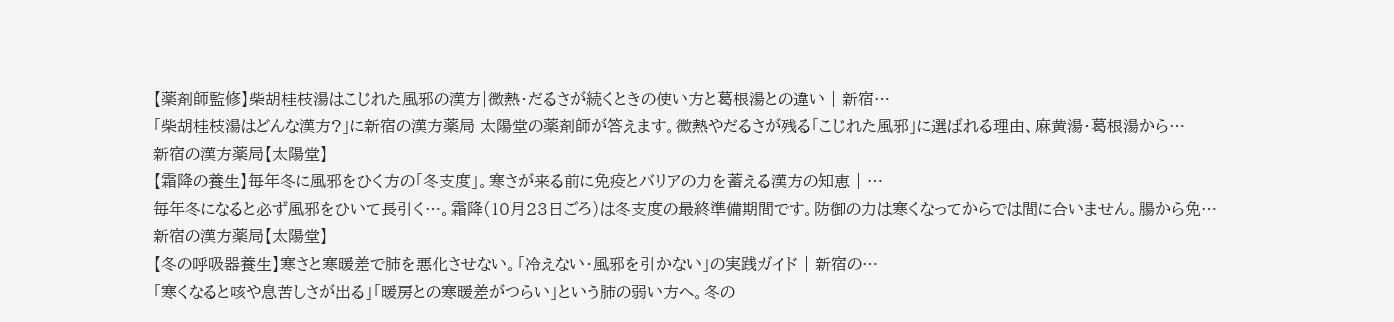【薬剤師監修】柴胡桂枝湯はこじれた風邪の漢方|微熱・だるさが続くときの使い方と葛根湯との違い | 新宿…
「柴胡桂枝湯はどんな漢方?」に新宿の漢方薬局 太陽堂の薬剤師が答えます。微熱やだるさが残る「こじれた風邪」に選ばれる理由、麻黄湯・葛根湯から…
新宿の漢方薬局【太陽堂】
【霜降の養生】毎年冬に風邪をひく方の「冬支度」。寒さが来る前に免疫とバリアの力を蓄える漢方の知恵 | …
毎年冬になると必ず風邪をひいて長引く…。霜降(10月23日ごろ)は冬支度の最終準備期間です。防御の力は寒くなってからでは間に合いません。腸から免…
新宿の漢方薬局【太陽堂】
【冬の呼吸器養生】寒さと寒暖差で肺を悪化させない。「冷えない・風邪を引かない」の実践ガイド | 新宿の…
「寒くなると咳や息苦しさが出る」「暖房との寒暖差がつらい」という肺の弱い方へ。冬の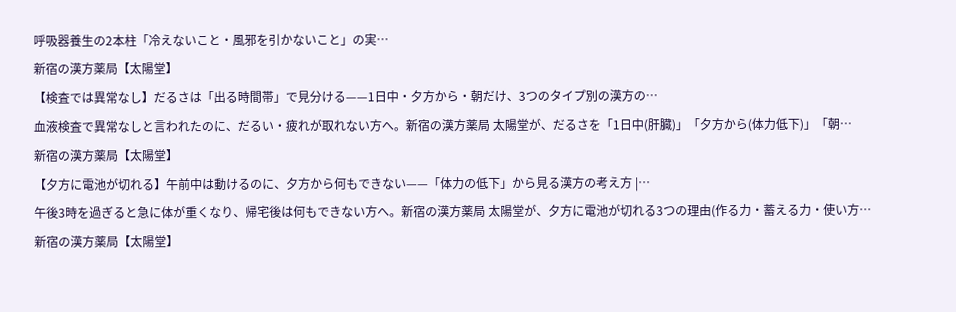呼吸器養生の2本柱「冷えないこと・風邪を引かないこと」の実…
新宿の漢方薬局【太陽堂】
【検査では異常なし】だるさは「出る時間帯」で見分ける——1日中・夕方から・朝だけ、3つのタイプ別の漢方の…
血液検査で異常なしと言われたのに、だるい・疲れが取れない方へ。新宿の漢方薬局 太陽堂が、だるさを「1日中(肝臓)」「夕方から(体力低下)」「朝…
新宿の漢方薬局【太陽堂】
【夕方に電池が切れる】午前中は動けるのに、夕方から何もできない——「体力の低下」から見る漢方の考え方 |…
午後3時を過ぎると急に体が重くなり、帰宅後は何もできない方へ。新宿の漢方薬局 太陽堂が、夕方に電池が切れる3つの理由(作る力・蓄える力・使い方…
新宿の漢方薬局【太陽堂】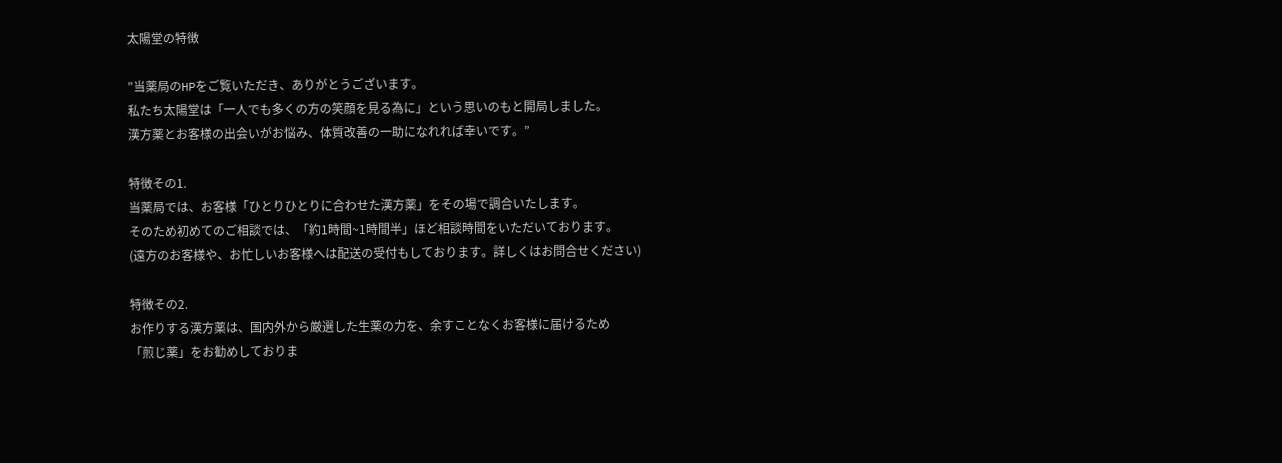太陽堂の特徴

”当薬局のHPをご覧いただき、ありがとうございます。
私たち太陽堂は「一人でも多くの方の笑顔を見る為に」という思いのもと開局しました。
漢方薬とお客様の出会いがお悩み、体質改善の一助になれれば幸いです。”

特徴その1.
当薬局では、お客様「ひとりひとりに合わせた漢方薬」をその場で調合いたします。
そのため初めてのご相談では、「約1時間~1時間半」ほど相談時間をいただいております。
(遠方のお客様や、お忙しいお客様へは配送の受付もしております。詳しくはお問合せください)

特徴その2.
お作りする漢方薬は、国内外から厳選した生薬の力を、余すことなくお客様に届けるため
「煎じ薬」をお勧めしておりま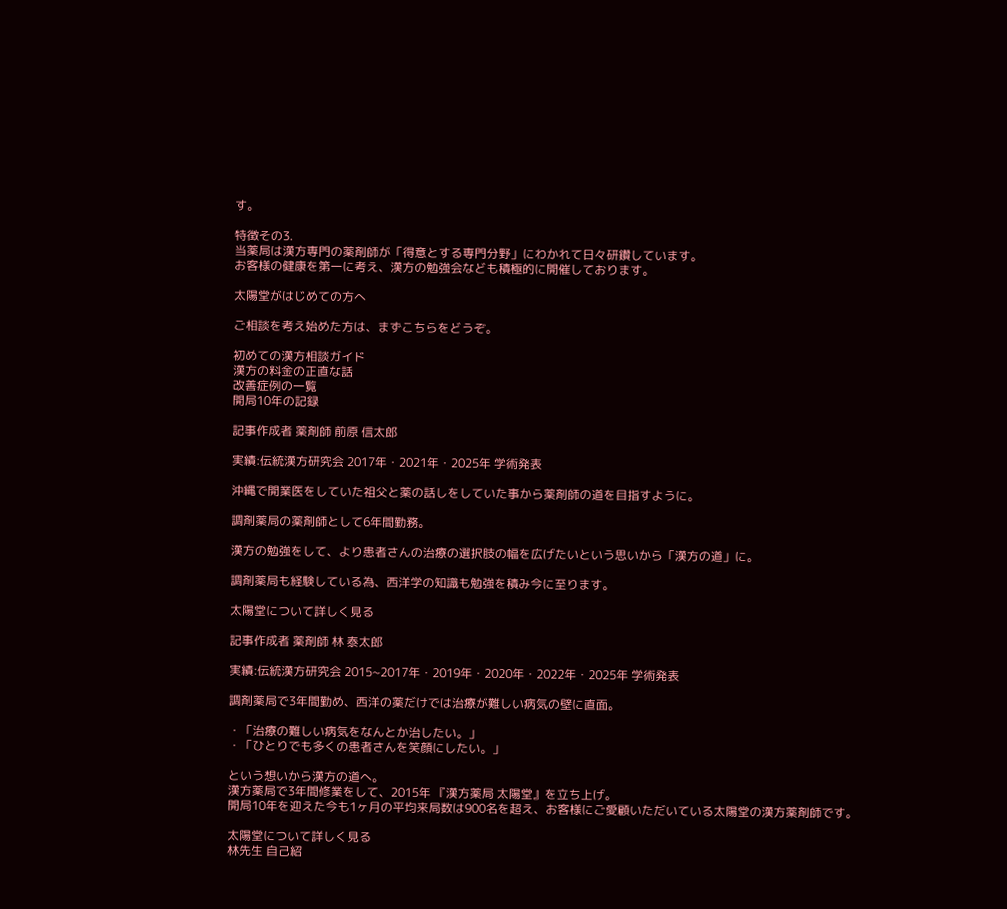す。

特徴その3.
当薬局は漢方専門の薬剤師が「得意とする専門分野」にわかれて日々研鑽しています。
お客様の健康を第一に考え、漢方の勉強会なども積極的に開催しております。

太陽堂がはじめての方へ

ご相談を考え始めた方は、まずこちらをどうぞ。

初めての漢方相談ガイド
漢方の料金の正直な話
改善症例の一覧
開局10年の記録

記事作成者 薬剤師 前原 信太郎

実績:伝統漢方研究会 2017年・2021年・2025年 学術発表

沖縄で開業医をしていた祖父と薬の話しをしていた事から薬剤師の道を目指すように。

調剤薬局の薬剤師として6年間勤務。

漢方の勉強をして、より患者さんの治療の選択肢の幅を広げたいという思いから「漢方の道」に。

調剤薬局も経験している為、西洋学の知識も勉強を積み今に至ります。

太陽堂について詳しく見る

記事作成者 薬剤師 林 泰太郎

実績:伝統漢方研究会 2015~2017年・2019年・2020年・2022年・2025年 学術発表

調剤薬局で3年間勤め、西洋の薬だけでは治療が難しい病気の壁に直面。

・「治療の難しい病気をなんとか治したい。」
・「ひとりでも多くの患者さんを笑顔にしたい。」

という想いから漢方の道へ。
漢方薬局で3年間修業をして、2015年 『漢方薬局 太陽堂』を立ち上げ。
開局10年を迎えた今も1ヶ月の平均来局数は900名を超え、お客様にご愛顧いただいている太陽堂の漢方薬剤師です。

太陽堂について詳しく見る
林先生 自己紹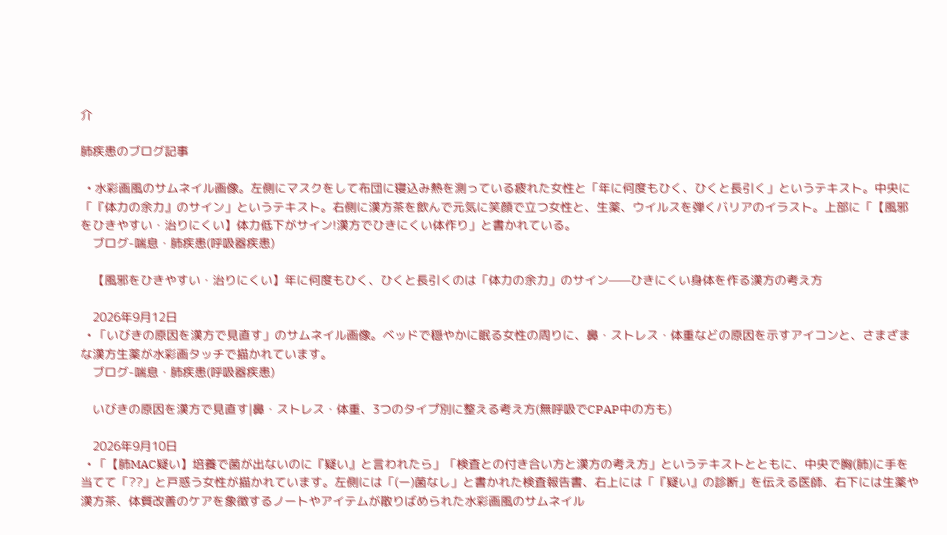介

肺疾患のブログ記事

  • 水彩画風のサムネイル画像。左側にマスクをして布団に寝込み熱を測っている疲れた女性と「年に何度もひく、ひくと長引く」というテキスト。中央に「『体力の余力』のサイン」というテキスト。右側に漢方茶を飲んで元気に笑顔で立つ女性と、生薬、ウイルスを弾くバリアのイラスト。上部に「【風邪をひきやすい・治りにくい】体力低下がサイン!漢方でひきにくい体作り」と書かれている。
    ブログ-喘息・肺疾患(呼吸器疾患)

    【風邪をひきやすい・治りにくい】年に何度もひく、ひくと長引くのは「体力の余力」のサイン——ひきにくい身体を作る漢方の考え方

    2026年9月12日
  • 「いびきの原因を漢方で見直す」のサムネイル画像。ベッドで穏やかに眠る女性の周りに、鼻・ストレス・体重などの原因を示すアイコンと、さまざまな漢方生薬が水彩画タッチで描かれています。
    ブログ-喘息・肺疾患(呼吸器疾患)

    いびきの原因を漢方で見直す|鼻・ストレス・体重、3つのタイプ別に整える考え方(無呼吸でCPAP中の方も)

    2026年9月10日
  • 「【肺MAC疑い】培養で菌が出ないのに『疑い』と言われたら」「検査との付き合い方と漢方の考え方」というテキストとともに、中央で胸(肺)に手を当てて「??」と戸惑う女性が描かれています。左側には「(ー)菌なし」と書かれた検査報告書、右上には「『疑い』の診断」を伝える医師、右下には生薬や漢方茶、体質改善のケアを象徴するノートやアイテムが散りばめられた水彩画風のサムネイル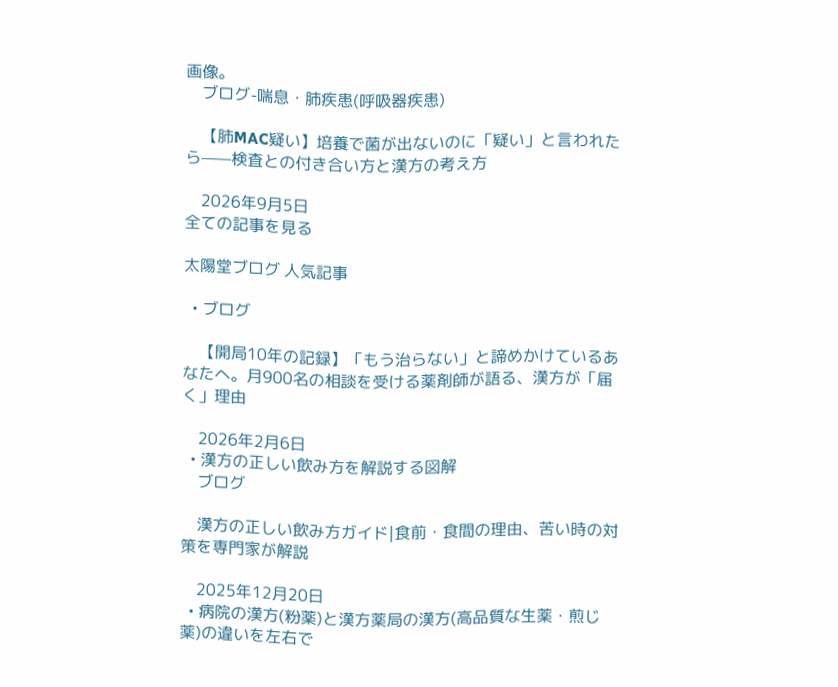画像。
    ブログ-喘息・肺疾患(呼吸器疾患)

    【肺MAC疑い】培養で菌が出ないのに「疑い」と言われたら——検査との付き合い方と漢方の考え方

    2026年9月5日
全ての記事を見る

太陽堂ブログ 人気記事

  • ブログ

    【開局10年の記録】「もう治らない」と諦めかけているあなたへ。月900名の相談を受ける薬剤師が語る、漢方が「届く」理由

    2026年2月6日
  • 漢方の正しい飲み方を解説する図解
    ブログ

    漢方の正しい飲み方ガイド|食前・食間の理由、苦い時の対策を専門家が解説

    2025年12月20日
  • 病院の漢方(粉薬)と漢方薬局の漢方(高品質な生薬・煎じ薬)の違いを左右で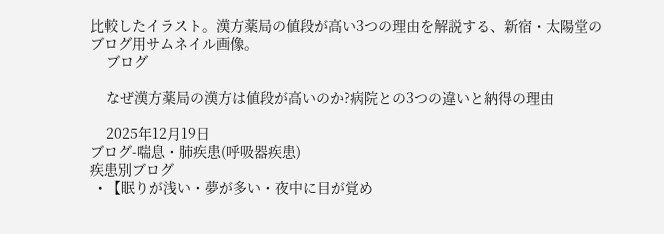比較したイラスト。漢方薬局の値段が高い3つの理由を解説する、新宿・太陽堂のブログ用サムネイル画像。
    ブログ

    なぜ漢方薬局の漢方は値段が高いのか?病院との3つの違いと納得の理由

    2025年12月19日
ブログ-喘息・肺疾患(呼吸器疾患)
疾患別ブログ
  • 【眠りが浅い・夢が多い・夜中に目が覚め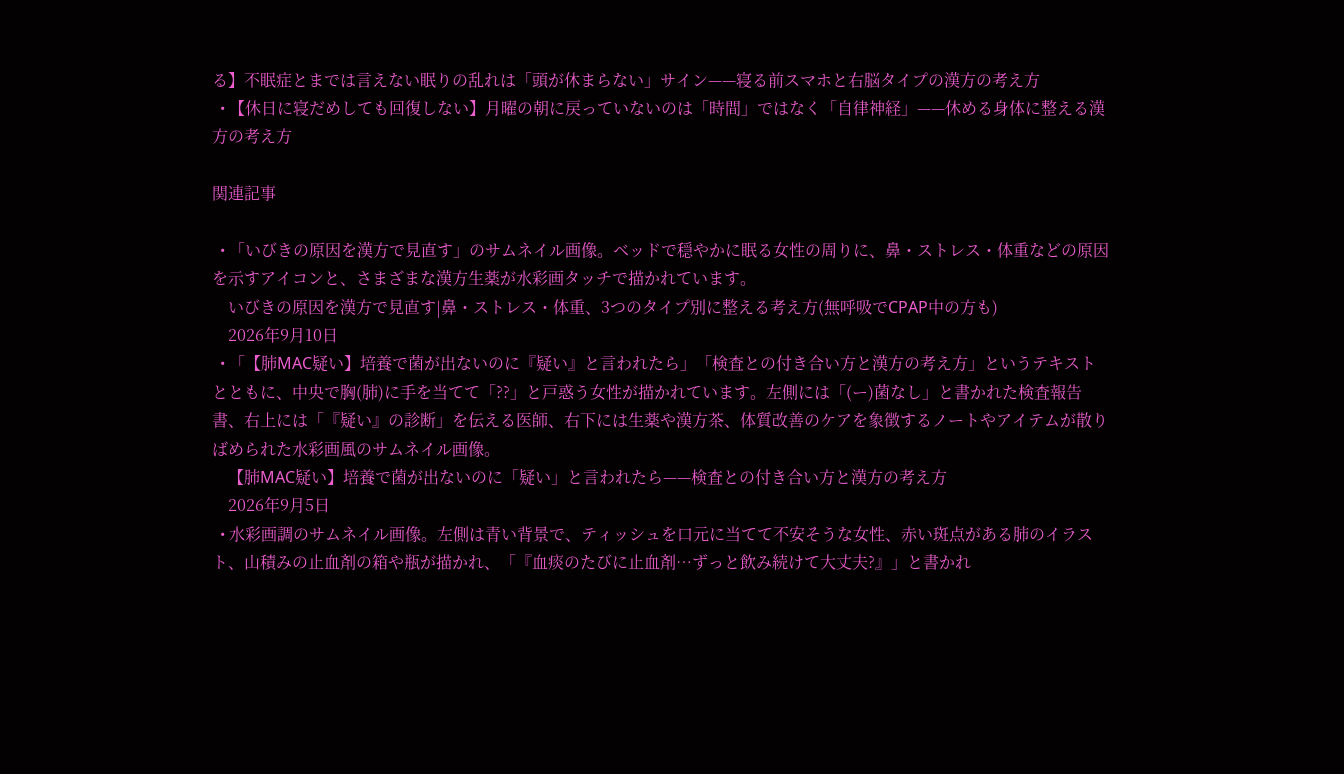る】不眠症とまでは言えない眠りの乱れは「頭が休まらない」サイン——寝る前スマホと右脳タイプの漢方の考え方
  • 【休日に寝だめしても回復しない】月曜の朝に戻っていないのは「時間」ではなく「自律神経」——休める身体に整える漢方の考え方

関連記事

  • 「いびきの原因を漢方で見直す」のサムネイル画像。ベッドで穏やかに眠る女性の周りに、鼻・ストレス・体重などの原因を示すアイコンと、さまざまな漢方生薬が水彩画タッチで描かれています。
    いびきの原因を漢方で見直す|鼻・ストレス・体重、3つのタイプ別に整える考え方(無呼吸でCPAP中の方も)
    2026年9月10日
  • 「【肺MAC疑い】培養で菌が出ないのに『疑い』と言われたら」「検査との付き合い方と漢方の考え方」というテキストとともに、中央で胸(肺)に手を当てて「??」と戸惑う女性が描かれています。左側には「(ー)菌なし」と書かれた検査報告書、右上には「『疑い』の診断」を伝える医師、右下には生薬や漢方茶、体質改善のケアを象徴するノートやアイテムが散りばめられた水彩画風のサムネイル画像。
    【肺MAC疑い】培養で菌が出ないのに「疑い」と言われたら——検査との付き合い方と漢方の考え方
    2026年9月5日
  • 水彩画調のサムネイル画像。左側は青い背景で、ティッシュを口元に当てて不安そうな女性、赤い斑点がある肺のイラスト、山積みの止血剤の箱や瓶が描かれ、「『血痰のたびに止血剤…ずっと飲み続けて大丈夫?』」と書かれ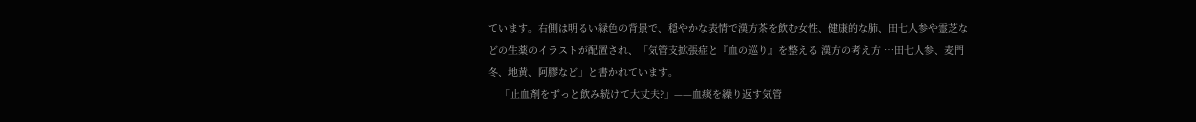ています。右側は明るい緑色の背景で、穏やかな表情で漢方茶を飲む女性、健康的な肺、田七人参や霊芝などの生薬のイラストが配置され、「気管支拡張症と『血の巡り』を整える 漢方の考え方 …田七人参、麦門冬、地黄、阿膠など」と書かれています。
    「止血剤をずっと飲み続けて大丈夫?」——血痰を繰り返す気管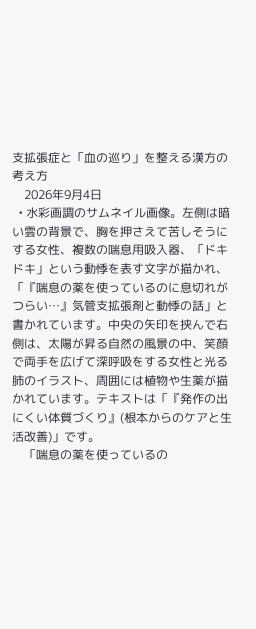支拡張症と「血の巡り」を整える漢方の考え方
    2026年9月4日
  • 水彩画調のサムネイル画像。左側は暗い雲の背景で、胸を押さえて苦しそうにする女性、複数の喘息用吸入器、「ドキドキ」という動悸を表す文字が描かれ、「『喘息の薬を使っているのに息切れがつらい…』気管支拡張剤と動悸の話」と書かれています。中央の矢印を挟んで右側は、太陽が昇る自然の風景の中、笑顔で両手を広げて深呼吸をする女性と光る肺のイラスト、周囲には植物や生薬が描かれています。テキストは「『発作の出にくい体質づくり』(根本からのケアと生活改善)」です。
    「喘息の薬を使っているの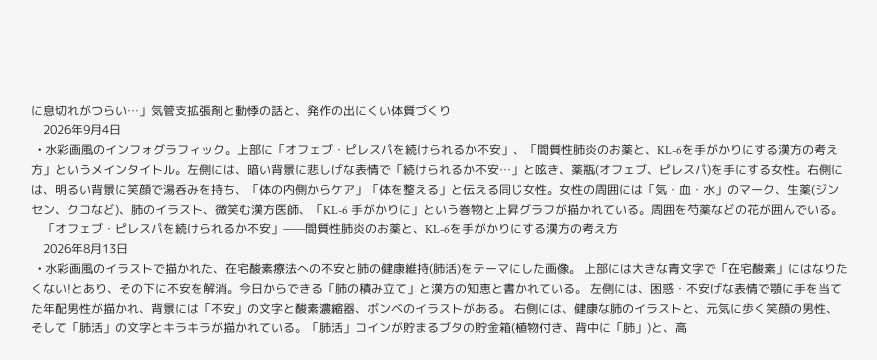に息切れがつらい…」気管支拡張剤と動悸の話と、発作の出にくい体質づくり
    2026年9月4日
  • 水彩画風のインフォグラフィック。上部に「オフェブ・ピレスパを続けられるか不安」、「間質性肺炎のお薬と、KL-6を手がかりにする漢方の考え方」というメインタイトル。左側には、暗い背景に悲しげな表情で「続けられるか不安…」と呟き、薬瓶(オフェブ、ピレスパ)を手にする女性。右側には、明るい背景に笑顔で湯呑みを持ち、「体の内側からケア」「体を整える」と伝える同じ女性。女性の周囲には「気・血・水」のマーク、生薬(ジンセン、クコなど)、肺のイラスト、微笑む漢方医師、「KL-6 手がかりに」という巻物と上昇グラフが描かれている。周囲を芍薬などの花が囲んでいる。
    「オフェブ・ピレスパを続けられるか不安」——間質性肺炎のお薬と、KL-6を手がかりにする漢方の考え方
    2026年8月13日
  • 水彩画風のイラストで描かれた、在宅酸素療法への不安と肺の健康維持(肺活)をテーマにした画像。 上部には大きな青文字で「在宅酸素」にはなりたくない!とあり、その下に不安を解消。今日からできる「肺の積み立て」と漢方の知恵と書かれている。 左側には、困惑・不安げな表情で顎に手を当てた年配男性が描かれ、背景には「不安」の文字と酸素濃縮器、ボンベのイラストがある。 右側には、健康な肺のイラストと、元気に歩く笑顔の男性、そして「肺活」の文字とキラキラが描かれている。「肺活」コインが貯まるブタの貯金箱(植物付き、背中に「肺」)と、高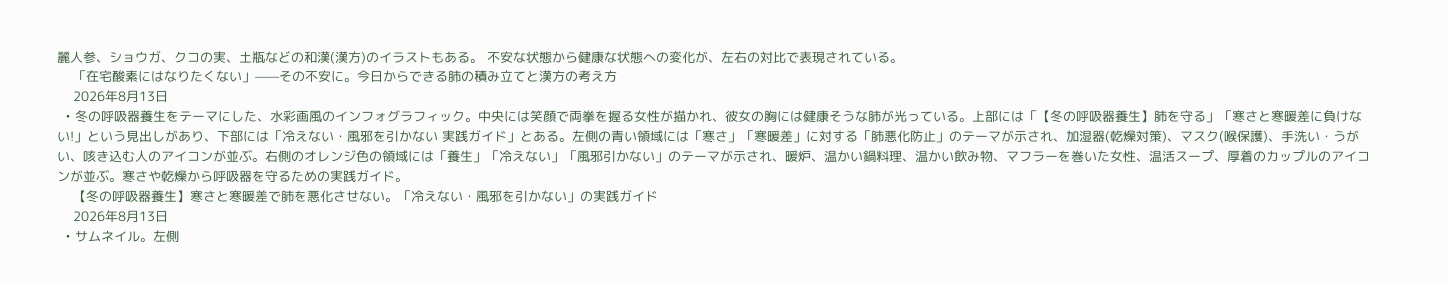麗人参、ショウガ、クコの実、土瓶などの和漢(漢方)のイラストもある。 不安な状態から健康な状態への変化が、左右の対比で表現されている。
    「在宅酸素にはなりたくない」——その不安に。今日からできる肺の積み立てと漢方の考え方
    2026年8月13日
  • 冬の呼吸器養生をテーマにした、水彩画風のインフォグラフィック。中央には笑顔で両拳を握る女性が描かれ、彼女の胸には健康そうな肺が光っている。上部には「【冬の呼吸器養生】肺を守る」「寒さと寒暖差に負けない!」という見出しがあり、下部には「冷えない・風邪を引かない 実践ガイド」とある。左側の青い領域には「寒さ」「寒暖差」に対する「肺悪化防止」のテーマが示され、加湿器(乾燥対策)、マスク(喉保護)、手洗い・うがい、咳き込む人のアイコンが並ぶ。右側のオレンジ色の領域には「養生」「冷えない」「風邪引かない」のテーマが示され、暖炉、温かい鍋料理、温かい飲み物、マフラーを巻いた女性、温活スープ、厚着のカップルのアイコンが並ぶ。寒さや乾燥から呼吸器を守るための実践ガイド。
    【冬の呼吸器養生】寒さと寒暖差で肺を悪化させない。「冷えない・風邪を引かない」の実践ガイド
    2026年8月13日
  • サムネイル。左側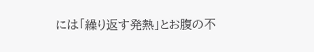には「繰り返す発熱」とお腹の不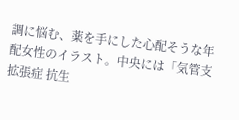調に悩む、薬を手にした心配そうな年配女性のイラスト。中央には「気管支拡張症 抗生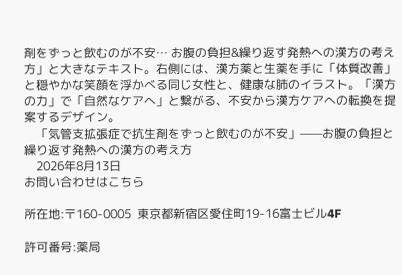剤をずっと飲むのが不安… お腹の負担&繰り返す発熱への漢方の考え方」と大きなテキスト。右側には、漢方薬と生薬を手に「体質改善」と穏やかな笑顔を浮かべる同じ女性と、健康な肺のイラスト。「漢方の力」で「自然なケアへ」と繋がる、不安から漢方ケアへの転換を提案するデザイン。
    「気管支拡張症で抗生剤をずっと飲むのが不安」——お腹の負担と繰り返す発熱への漢方の考え方
    2026年8月13日
お問い合わせはこちら

所在地:〒160-0005  東京都新宿区愛住町19-16富士ビル4F

許可番号:薬局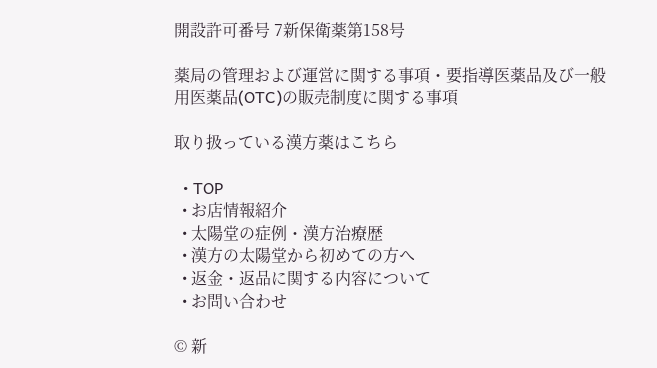開設許可番号 7新保衛薬第158号

薬局の管理および運営に関する事項・要指導医薬品及び一般用医薬品(OTC)の販売制度に関する事項

取り扱っている漢方薬はこちら

  • TOP
  • お店情報紹介
  • 太陽堂の症例・漢方治療歴
  • 漢方の太陽堂から初めての方へ
  • 返金・返品に関する内容について
  • お問い合わせ

© 新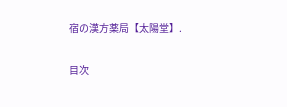宿の漢方薬局【太陽堂】.

目次